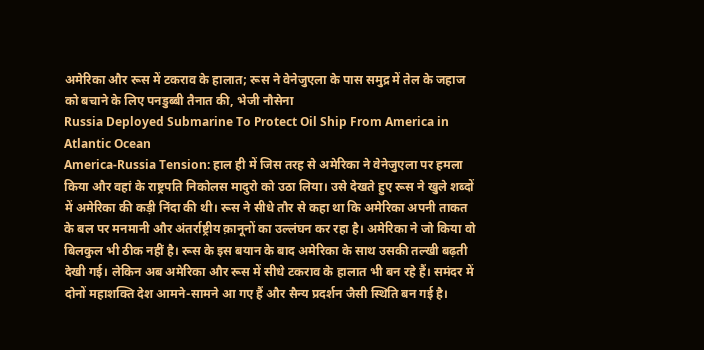अमेरिका और रूस में टकराव के हालात; रूस ने वेनेजुएला के पास समुद्र में तेल के जहाज को बचाने के लिए पनडुब्बी तैनात की, भेजी नौसेना
Russia Deployed Submarine To Protect Oil Ship From America in Atlantic Ocean
America-Russia Tension: हाल ही में जिस तरह से अमेरिका ने वेनेजुएला पर हमला किया और वहां के राष्ट्रपति निकोलस मादुरो को उठा लिया। उसे देखते हुए रूस ने खुले शब्दों में अमेरिका की कड़ी निंदा की थी। रूस ने सीधे तौर से कहा था कि अमेरिका अपनी ताकत के बल पर मनमानी और अंतर्राष्ट्रीय क़ानूनों का उल्लंघन कर रहा है। अमेरिका ने जो किया वो बिलकुल भी ठीक नहीं है। रूस के इस बयान के बाद अमेरिका के साथ उसकी तल्खी बढ़ती देखी गई। लेकिन अब अमेरिका और रूस में सीधे टकराव के हालात भी बन रहे हैं। समंदर में दोनों महाशक्ति देश आमने-सामने आ गए हैं और सैन्य प्रदर्शन जैसी स्थिति बन गई है।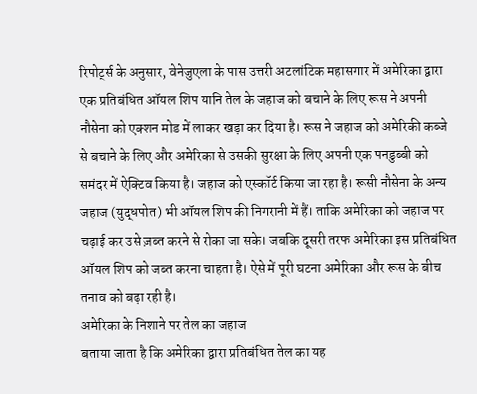रिपोर्ट्स के अनुसार, वेनेजुएला के पास उत्तरी अटलांटिक महासगार में अमेरिका द्वारा एक प्रतिबंधित ऑयल शिप यानि तेल के जहाज को बचाने के लिए रूस ने अपनी नौसेना को एक्शन मोड में लाकर खड़ा कर दिया है। रूस ने जहाज को अमेरिकी कब्जे से बचाने के लिए और अमेरिका से उसकी सुरक्षा के लिए अपनी एक पनडुब्बी को समंदर में ऐक्टिव किया है। जहाज को एस्कॉर्ट किया जा रहा है। रूसी नौसेना के अन्य जहाज (युद्धपोत) भी ऑयल शिप की निगरानी में हैं। ताकि अमेरिका को जहाज पर चढ़ाई कर उसे ज़ब्त करने से रोका जा सके। जबकि दूसरी तरफ अमेरिका इस प्रतिबंधित ऑयल शिप को जब्त करना चाहता है। ऐसे में पूरी घटना अमेरिका और रूस के बीच तनाव को बढ़ा रही है।
अमेरिका के निशाने पर तेल का जहाज
बताया जाता है कि अमेरिका द्वारा प्रतिबंधित तेल का यह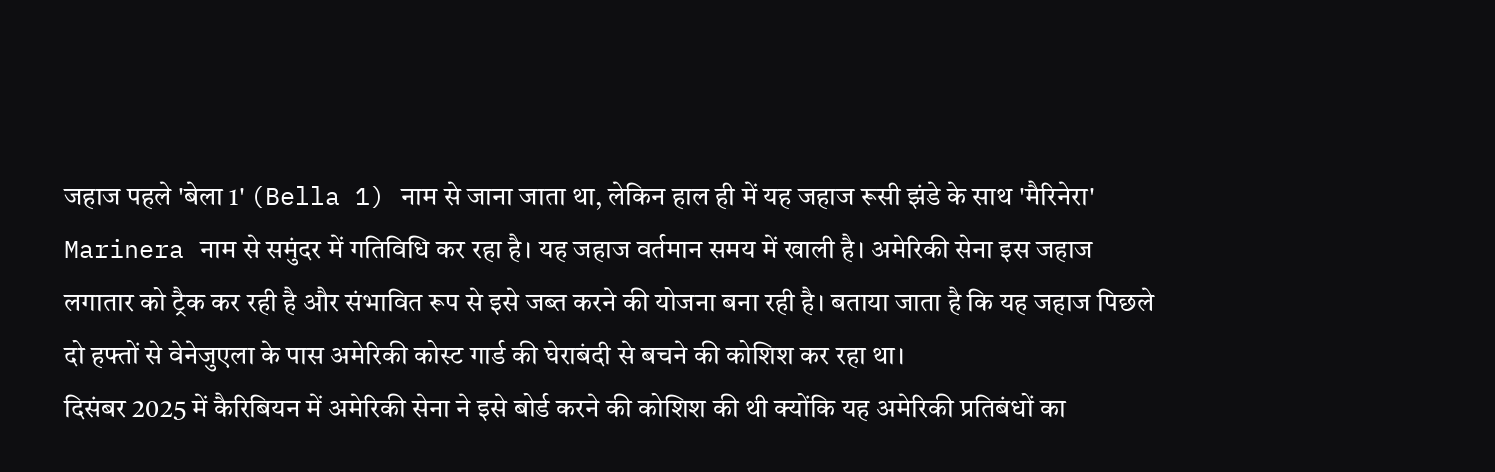जहाज पहले 'बेला 1' (Bella 1) नाम से जाना जाता था, लेकिन हाल ही में यह जहाज रूसी झंडे के साथ 'मैरिनेरा' Marinera नाम से समुंदर में गतिविधि कर रहा है। यह जहाज वर्तमान समय में खाली है। अमेरिकी सेना इस जहाज लगातार को ट्रैक कर रही है और संभावित रूप से इसे जब्त करने की योजना बना रही है। बताया जाता है कि यह जहाज पिछले दो हफ्तों से वेनेजुएला के पास अमेरिकी कोस्ट गार्ड की घेराबंदी से बचने की कोशिश कर रहा था।
दिसंबर 2025 में कैरिबियन में अमेरिकी सेना ने इसे बोर्ड करने की कोशिश की थी क्योंकि यह अमेरिकी प्रतिबंधों का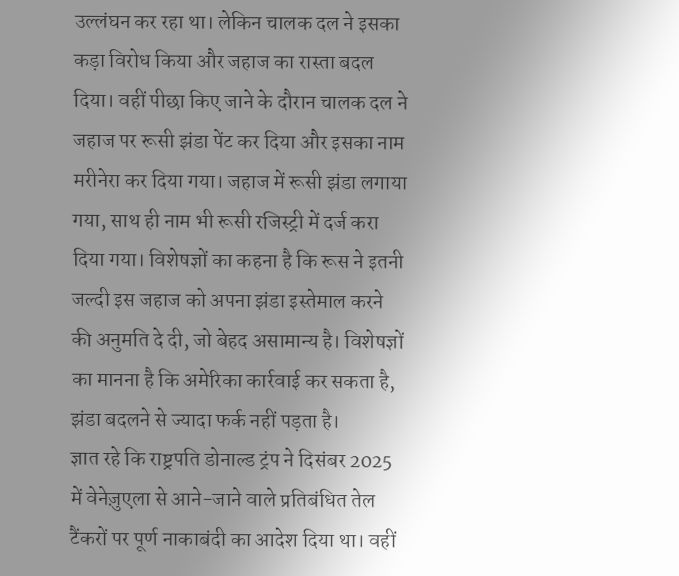उल्लंघन कर रहा था। लेकिन चालक दल ने इसका कड़ा विरोध किया और जहाज का रास्ता बदल दिया। वहीं पीछा किए जाने के दौरान चालक दल ने जहाज पर रूसी झंडा पेंट कर दिया और इसका नाम मरीनेरा कर दिया गया। जहाज में रूसी झंडा लगाया गया, साथ ही नाम भी रूसी रजिस्ट्री में दर्ज करा दिया गया। विशेषज्ञों का कहना है कि रूस ने इतनी जल्दी इस जहाज को अपना झंडा इस्तेमाल करने की अनुमति दे दी, जो बेहद असामान्य है। विशेषज्ञों का मानना है कि अमेरिका कार्रवाई कर सकता है, झंडा बदलने से ज्यादा फर्क नहीं पड़ता है।
ज्ञात रहे कि राष्ट्रपति डोनाल्ड ट्रंप ने दिसंबर 2025 में वेनेज़ुएला से आने-जाने वाले प्रतिबंधित तेल टैंकरों पर पूर्ण नाकाबंदी का आदेश दिया था। वहीं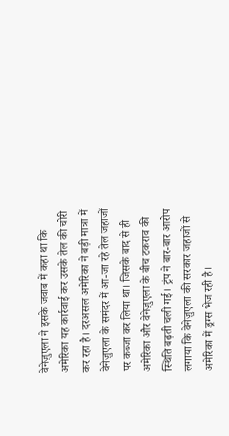वेनेज़ुएला ने इसके जवाब में कहा था कि अमेरिका यह कार्रवाई कर उसके तेल की चोरी कर रहा है। दरअसल अमेरिका ने बड़ी मात्रा में वेनेज़ुएला के समंदर में आ-जा रहे तेल जहाजों पर कब्जा कर लिया था। जिसके बाद से ही अमेरिका और वेनेज़ुएला के बीच टकराव की स्थिति बढ़ती चली गई। ट्रंप ने बार-बार आरोप लगाया कि वेनेज़ुएला की सरकार जहाजों से अमेरिका में ड्रग्स भेज रही है।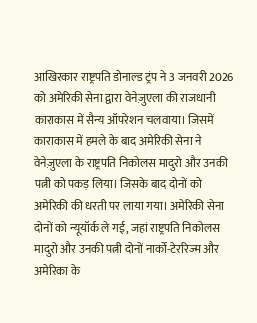आखिरकार राष्ट्रपति डोनाल्ड ट्रंप ने 3 जनवरी 2026 को अमेरिकी सेना द्वारा वेनेज़ुएला की राजधानी काराकास में सैन्य ऑपरेशन चलवाया। जिसमें काराकास में हमले के बाद अमेरिकी सेना ने वेनेज़ुएला के राष्ट्रपति निकोलस मादुरो और उनकी पत्नी को पकड़ लिया। जिसके बाद दोनों को अमेरिकी की धरती पर लाया गया। अमेरिकी सेना दोनों को न्यूयॉर्क ले गई, जहां राष्ट्रपति निकोलस मादुरो और उनकी पत्नी दोनों नार्को-टेररिज्म और अमेरिका के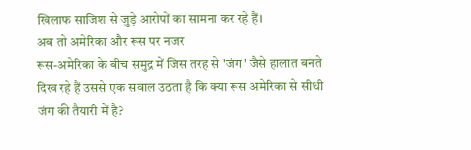खिलाफ साजिश से जुड़े आरोपों का सामना कर रहे हैं।
अब तो अमेरिका और रूस पर नजर
रूस-अमेरिका के बीच समुद्र में जिस तरह से 'जंग' जैसे हालात बनते दिख रहे हैं उससे एक सवाल उठता है कि क्या रूस अमेरिका से सीधी जंग की तैयारी में है?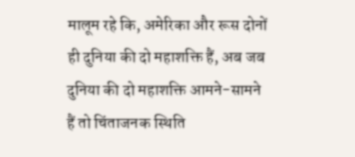मालूम रहे कि, अमेरिका और रूस दोनों ही दुनिया की दो महाशक्ति हैं, अब जब दुनिया की दो महाशक्ति आमने-सामने हैं तो चिंताजनक स्थिति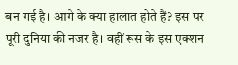बन गई है। आगे के क्या हालात होते हैं? इस पर पूरी दुनिया की नजर है। वहीं रूस के इस एक्शन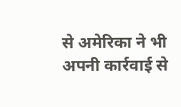से अमेरिका ने भी अपनी कार्रवाई से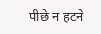पीछे न हटने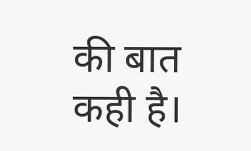की बात कही है।